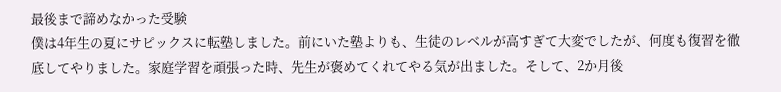最後まで諦めなかった受験
僕は4年生の夏にサピックスに転塾しました。前にいた塾よりも、生徒のレベルが高すぎて大変でしたが、何度も復習を徹底してやりました。家庭学習を頑張った時、先生が褒めてくれてやる気が出ました。そして、2か月後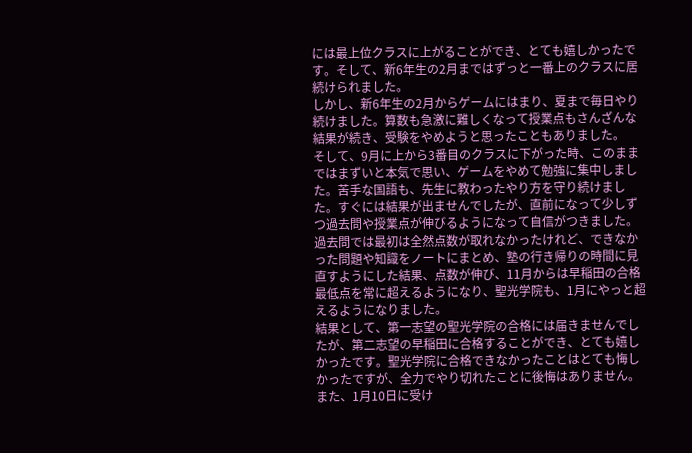には最上位クラスに上がることができ、とても嬉しかったです。そして、新6年生の2月まではずっと一番上のクラスに居続けられました。
しかし、新6年生の2月からゲームにはまり、夏まで毎日やり続けました。算数も急激に難しくなって授業点もさんざんな結果が続き、受験をやめようと思ったこともありました。
そして、9月に上から3番目のクラスに下がった時、このままではまずいと本気で思い、ゲームをやめて勉強に集中しました。苦手な国語も、先生に教わったやり方を守り続けました。すぐには結果が出ませんでしたが、直前になって少しずつ過去問や授業点が伸びるようになって自信がつきました。
過去問では最初は全然点数が取れなかったけれど、できなかった問題や知識をノートにまとめ、塾の行き帰りの時間に見直すようにした結果、点数が伸び、11月からは早稲田の合格最低点を常に超えるようになり、聖光学院も、1月にやっと超えるようになりました。
結果として、第一志望の聖光学院の合格には届きませんでしたが、第二志望の早稲田に合格することができ、とても嬉しかったです。聖光学院に合格できなかったことはとても悔しかったですが、全力でやり切れたことに後悔はありません。また、1月10日に受け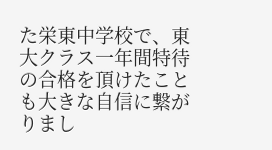た栄東中学校で、東大クラス一年間特待の合格を頂けたことも大きな自信に繋がりまし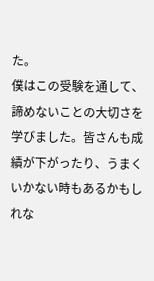た。
僕はこの受験を通して、諦めないことの大切さを学びました。皆さんも成績が下がったり、うまくいかない時もあるかもしれな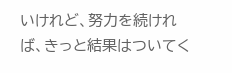いけれど、努力を続ければ、きっと結果はついてく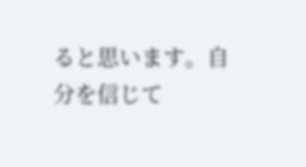ると思います。自分を信じて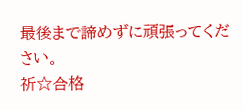最後まで諦めずに頑張ってください。
祈☆合格